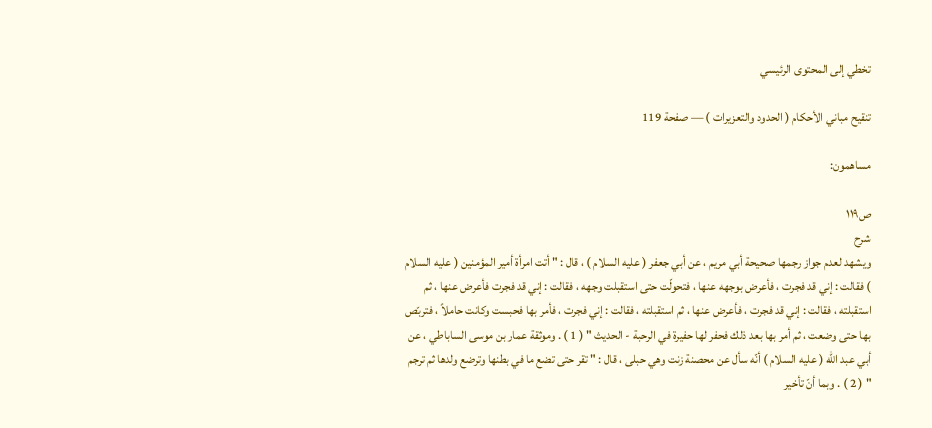تخطي إلى المحتوى الرئيسي

تنقيح مباني الأحكام ( الحدود والتعزيرات ) — صفحة 119

مساهمون:

ص١١٩
شرح
ويشهد لعدم جواز رجمها صحيحة أبي مريم ، عن أبي جعفر ( عليه السلام ) ، قال : " أتت امرأة أمير المؤمنين ( عليه السلام ) فقالت : إني قد فجرت ، فأعرض بوجهه عنها ، فتحولّت حتى استقبلت وجهه ، فقالت : إني قد فجرت فأعرض عنها ، ثم استقبلته ، فقالت : إني قد فجرت ، فأعرض عنها ، ثم استقبلته ، فقالت : إني فجرت ، فأمر بها فحبست وكانت حاملاً ، فتربّص بها حتى وضعت ، ثم أمر بها بعد ذلك فحفر لها حفيرة في الرحبة - الحديث " ( 1 ) . وموثقة عمار بن موسى الساباطي ، عن أبي عبد الله ( عليه السلام ) أنّه سأل عن محصنة زنت وهي حبلى ، قال : " تقر حتى تضع ما في بطنها وترضع ولدها ثم ترجم " ( 2 ) . وبما أنّ تأخير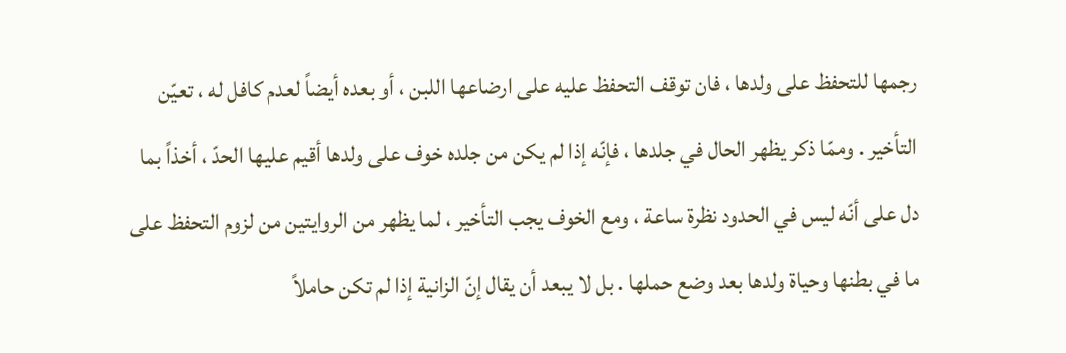رجمها للتحفظ على ولدها ، فان توقف التحفظ عليه على ارضاعها اللبن ، أو بعده أيضاً لعدم كافل له ، تعيّن التأخير . وممّا ذكر يظهر الحال في جلدها ، فإنّه إذا لم يكن من جلده خوف على ولدها أقيم عليها الحدّ ، أخذاً بما دل على أنّه ليس في الحدود نظرة ساعة ، ومع الخوف يجب التأخير ، لما يظهر من الروايتين من لزوم التحفظ على ما في بطنها وحياة ولدها بعد وضع حملها . بل لا يبعد أن يقال إنّ الزانية إذا لم تكن حاملاً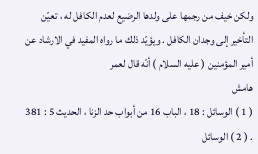ولكن خيف من رجمها على ولدها الرضيع لعدم الكافل له ، تعيّن التأخير إلى وجدان الكافل . ويؤيّد ذلك ما رواه المفيد في الارشاد عن أمير المؤمنين ( عليه السلام ) أنّه قال لعمر
هامش
( 1 ) الوسائل : 18 ، الباب 16 من أبواب حد الزنا ، الحديث 5 : 381 . ( 2 ) الوسائل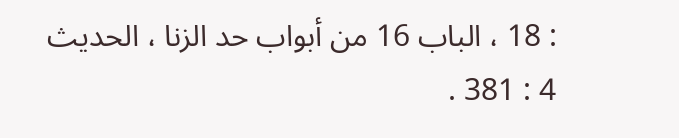: 18 ، الباب 16 من أبواب حد الزنا ، الحديث 4 : 381 .